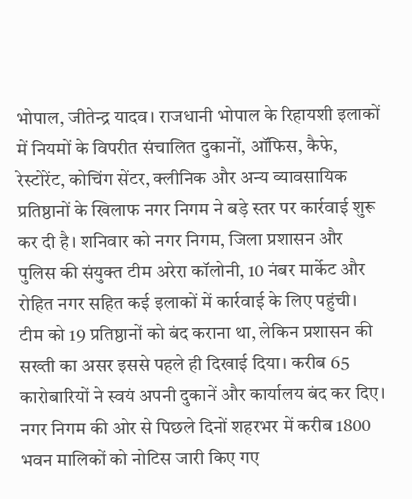भोपाल, जीतेन्द्र यादव। राजधानी भोपाल के रिहायशी इलाकों में नियमों के विपरीत संचालित दुकानों, ऑफिस, कैफे, रेस्टोरेंट, कोचिंग सेंटर, क्लीनिक और अन्य व्यावसायिक प्रतिष्ठानों के खिलाफ नगर निगम ने बड़े स्तर पर कार्रवाई शुरू कर दी है। शनिवार को नगर निगम, जिला प्रशासन और पुलिस की संयुक्त टीम अरेरा कॉलोनी, 10 नंबर मार्केट और रोहित नगर सहित कई इलाकों में कार्रवाई के लिए पहुंची। टीम को 19 प्रतिष्ठानों को बंद कराना था, लेकिन प्रशासन की सख्ती का असर इससे पहले ही दिखाई दिया। करीब 65 कारोबारियों ने स्वयं अपनी दुकानें और कार्यालय बंद कर दिए।
नगर निगम की ओर से पिछले दिनों शहरभर में करीब 1800 भवन मालिकों को नोटिस जारी किए गए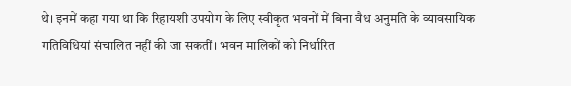थे। इनमें कहा गया था कि रिहायशी उपयोग के लिए स्वीकृत भवनों में बिना वैध अनुमति के व्यावसायिक गतिविधियां संचालित नहीं की जा सकतीं। भवन मालिकों को निर्धारित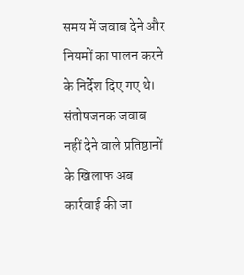समय में जवाब देने और नियमों का पालन करने के निर्देश दिए गए थे। संतोषजनक जवाब नहीं देने वाले प्रतिष्ठानों के खिलाफ अब कार्रवाई की जा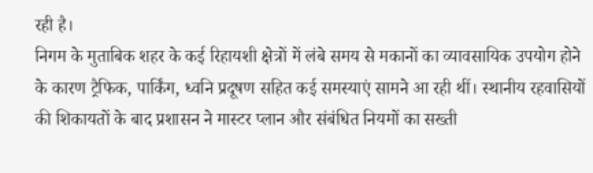रही है।
निगम के मुताबिक शहर के कई रिहायशी क्षेत्रों में लंबे समय से मकानों का व्यावसायिक उपयोग होने के कारण ट्रैफिक, पार्किंग, ध्वनि प्रदूषण सहित कई समस्याएं सामने आ रही थीं। स्थानीय रहवासियों की शिकायतों के बाद प्रशासन ने मास्टर प्लान और संबंधित नियमों का सख्ती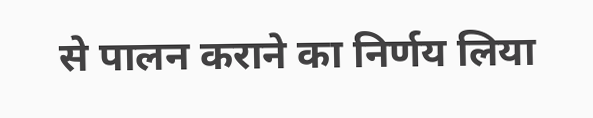से पालन कराने का निर्णय लिया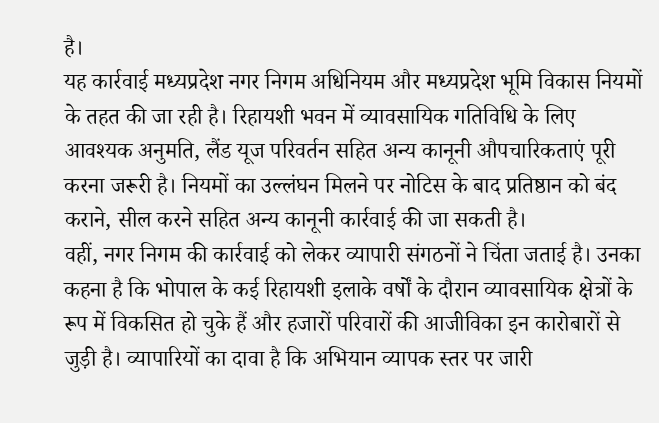है।
यह कार्रवाई मध्यप्रदेश नगर निगम अधिनियम और मध्यप्रदेश भूमि विकास नियमों के तहत की जा रही है। रिहायशी भवन में व्यावसायिक गतिविधि के लिए आवश्यक अनुमति, लैंड यूज परिवर्तन सहित अन्य कानूनी औपचारिकताएं पूरी करना जरूरी है। नियमों का उल्लंघन मिलने पर नोटिस के बाद प्रतिष्ठान को बंद कराने, सील करने सहित अन्य कानूनी कार्रवाई की जा सकती है।
वहीं, नगर निगम की कार्रवाई को लेकर व्यापारी संगठनों ने चिंता जताई है। उनका कहना है कि भोपाल के कई रिहायशी इलाके वर्षों के दौरान व्यावसायिक क्षेत्रों के रूप में विकसित हो चुके हैं और हजारों परिवारों की आजीविका इन कारोबारों से जुड़ी है। व्यापारियों का दावा है कि अभियान व्यापक स्तर पर जारी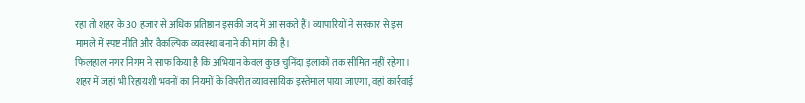रहा तो शहर के 30 हजार से अधिक प्रतिष्ठान इसकी जद में आ सकते हैं। व्यापारियों ने सरकार से इस मामले में स्पष्ट नीति और वैकल्पिक व्यवस्था बनाने की मांग की है।
फिलहाल नगर निगम ने साफ किया है कि अभियान केवल कुछ चुनिंदा इलाकों तक सीमित नहीं रहेगा। शहर में जहां भी रिहायशी भवनों का नियमों के विपरीत व्यावसायिक इस्तेमाल पाया जाएगा, वहां कार्रवाई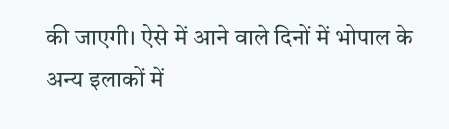की जाएगी। ऐसे में आने वाले दिनों में भोपाल के अन्य इलाकों में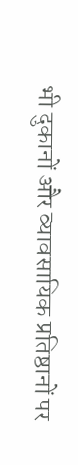भी दुकानों और व्यावसायिक प्रतिष्ठानों पर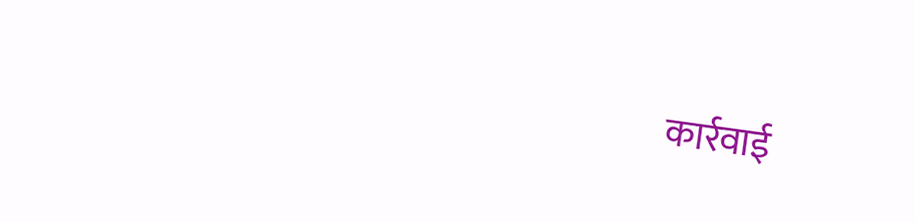कार्रवाई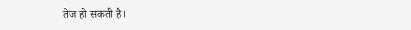तेज हो सकती है।